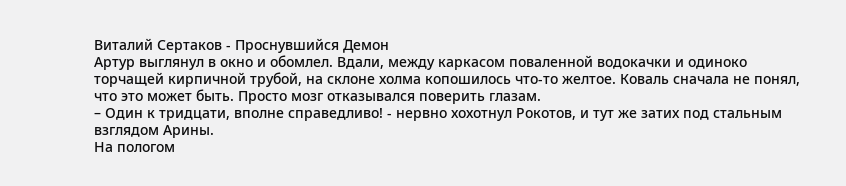Виталий Сертаков - Проснувшийся Демон
Артур выглянул в окно и обомлел. Вдали, между каркасом поваленной водокачки и одиноко торчащей кирпичной трубой, на склоне холма копошилось что-то желтое. Коваль сначала не понял, что это может быть. Просто мозг отказывался поверить глазам.
– Один к тридцати, вполне справедливо! - нервно хохотнул Рокотов, и тут же затих под стальным взглядом Арины.
На пологом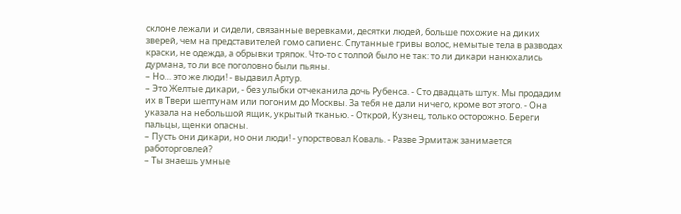склоне лежали и сидели, связанные веревками, десятки людей, больше похожие на диких зверей, чем на представителей гомо сапиенс. Спутанные гривы волос, немытые тела в разводах краски, не одежда, а обрывки тряпок. Что-то с толпой было не так: то ли дикари нанюхались дурмана, то ли все поголовно были пьяны.
– Но… это же люди! - выдавил Артур.
– Это Желтые дикари, - без улыбки отчеканила дочь Рубенса. - Сто двадцать штук. Мы продадим их в Твери шептунам или погоним до Москвы. За тебя не дали ничего, кроме вот этого. - Она указала на небольшой ящик, укрытый тканью. - Открой, Кузнец, только осторожно. Береги пальцы, щенки опасны.
– Пусть они дикари, но они люди! - упорствовал Коваль. - Разве Эрмитаж занимается работорговлей?
– Ты знаешь умные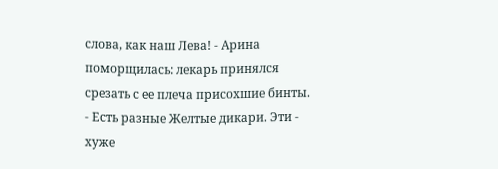слова, как наш Лева! - Арина поморщилась: лекарь принялся срезать с ее плеча присохшие бинты. - Есть разные Желтые дикари. Эти - хуже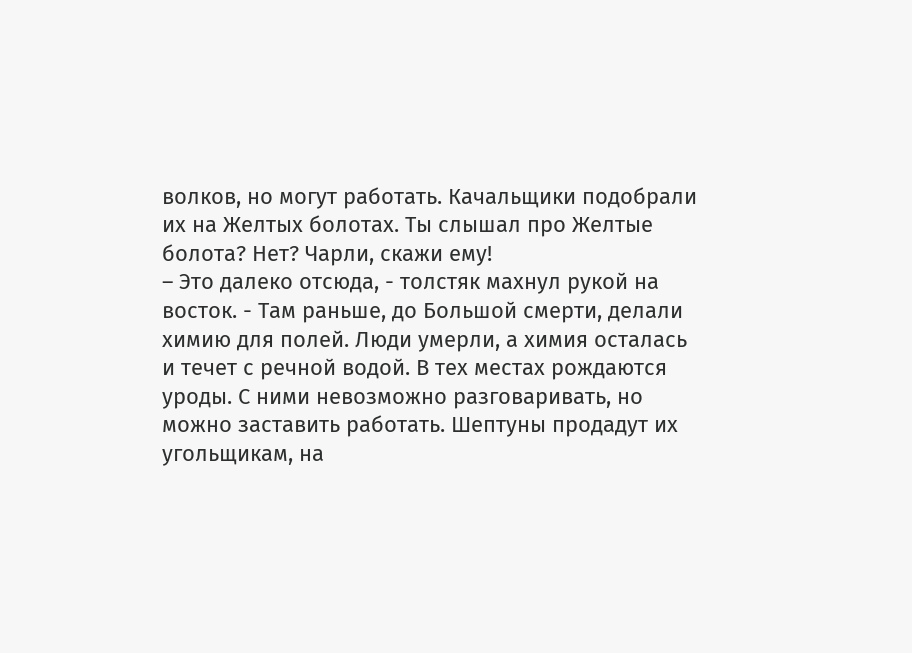волков, но могут работать. Качальщики подобрали их на Желтых болотах. Ты слышал про Желтые болота? Нет? Чарли, скажи ему!
– Это далеко отсюда, - толстяк махнул рукой на восток. - Там раньше, до Большой смерти, делали химию для полей. Люди умерли, а химия осталась и течет с речной водой. В тех местах рождаются уроды. С ними невозможно разговаривать, но можно заставить работать. Шептуны продадут их угольщикам, на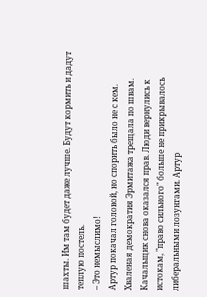шахты. Им там будет даже лучше. Будут кормить и дадут теплую постель.
– Это немыслимо!
Артур покачал головой, но спорить было не с кем. Хваленая демократия Эрмитажа трещала по швам. Качальщик снова оказался прав. Люди вернулись к истокам, "право сильного" больше не прикрывалось либеральными лозунгами. Артур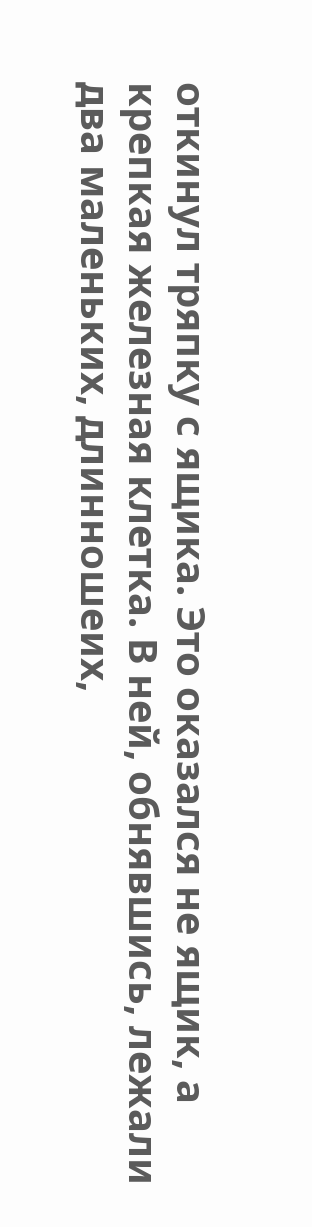откинул тряпку с ящика. Это оказался не ящик, а крепкая железная клетка. В ней, обнявшись, лежали два маленьких, длинношеих,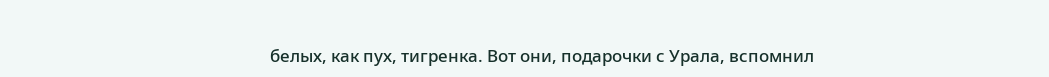белых, как пух, тигренка. Вот они, подарочки с Урала, вспомнил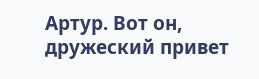Артур. Вот он, дружеский привет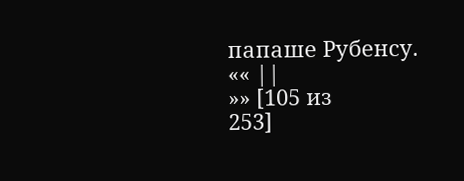папаше Рубенсу.
«« ||
»» [105 из
253]